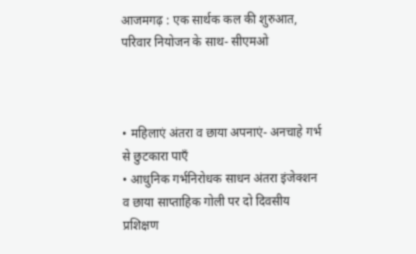आजमगढ़ : एक सार्थक कल की शुरुआत, परिवार नियोजन के साथ- सीएमओ



• महिलाएं अंतरा व छाया अपनाएं- अनचाहे गर्भ से छुटकारा पाएँ
• आधुनिक गर्भनिरोधक साधन अंतरा इंजेक्शन व छाया साप्ताहिक गोली पर दो दिवसीय प्रशिक्षण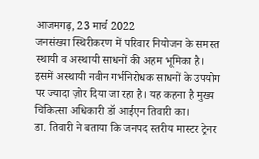आजमगढ़, 23 मार्च 2022
जनसंख्या स्थिरीकरण में परिवार नियोजन के समस्त स्थायी व अस्थायी साधनों की अहम भूमिका है। इसमें अस्थायी नवीन गर्भनिरोधक साधनों के उपयोग पर ज्यादा ज़ोर दिया जा रहा है। यह कहना है मुख्य चिकित्सा अधिकारी डॉ आईएन तिवारी का।
डा. तिवारी ने बताया कि जनपद स्तरीय मास्टर ट्रेनर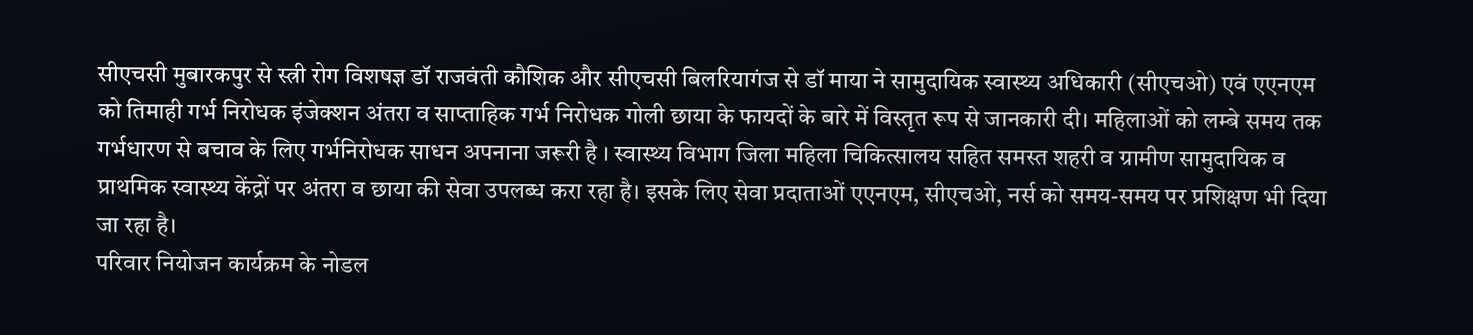सीएचसी मुबारकपुर से स्त्री रोग विशषज्ञ डॉ राजवंती कौशिक और सीएचसी बिलरियागंज से डॉ माया ने सामुदायिक स्वास्थ्य अधिकारी (सीएचओ) एवं एएनएम को तिमाही गर्भ निरोधक इंजेक्शन अंतरा व साप्ताहिक गर्भ निरोधक गोली छाया के फायदों के बारे में विस्तृत रूप से जानकारी दी। महिलाओं को लम्बे समय तक गर्भधारण से बचाव के लिए गर्भनिरोधक साधन अपनाना जरूरी है । स्वास्थ्य विभाग जिला महिला चिकित्सालय सहित समस्त शहरी व ग्रामीण सामुदायिक व प्राथमिक स्वास्थ्य केंद्रों पर अंतरा व छाया की सेवा उपलब्ध करा रहा है। इसके लिए सेवा प्रदाताओं एएनएम, सीएचओ, नर्स को समय-समय पर प्रशिक्षण भी दिया जा रहा है।
परिवार नियोजन कार्यक्रम के नोडल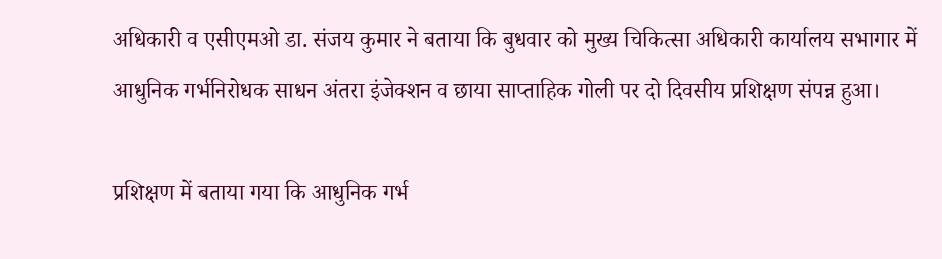अधिकारी व एसीएमओ डा. संजय कुमार ने बताया कि बुधवार को मुख्य चिकित्सा अधिकारी कार्यालय सभागार में आधुनिक गर्भनिरोधक साधन अंतरा इंजेक्शन व छाया साप्ताहिक गोली पर दो दिवसीय प्रशिक्षण संपन्न हुआ।

प्रशिक्षण में बताया गया कि आधुनिक गर्भ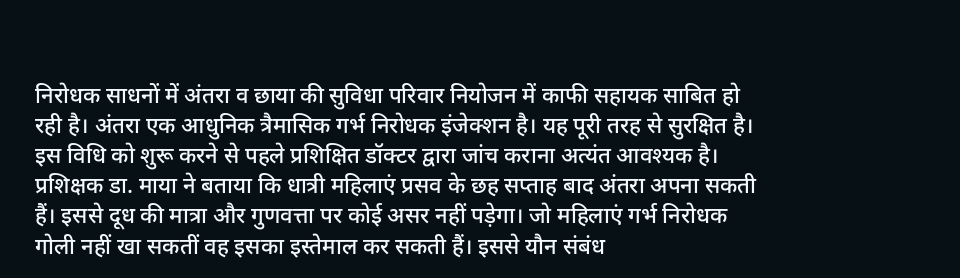निरोधक साधनों में अंतरा व छाया की सुविधा परिवार नियोजन में काफी सहायक साबित हो रही है। अंतरा एक आधुनिक त्रैमासिक गर्भ निरोधक इंजेक्शन है। यह पूरी तरह से सुरक्षित है। इस विधि को शुरू करने से पहले प्रशिक्षित डॉक्टर द्वारा जांच कराना अत्यंत आवश्यक है।
प्रशिक्षक डा. माया ने बताया कि धात्री महिलाएं प्रसव के छह सप्ताह बाद अंतरा अपना सकती हैं। इससे दूध की मात्रा और गुणवत्ता पर कोई असर नहीं पड़ेगा। जो महिलाएं गर्भ निरोधक गोली नहीं खा सकतीं वह इसका इस्तेमाल कर सकती हैं। इससे यौन संबंध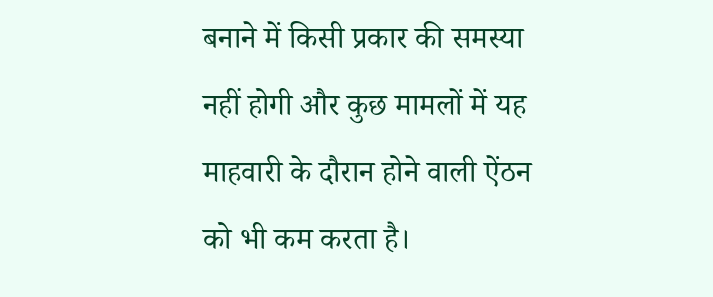बनाने में किसी प्रकार की समस्या नहीं होगी और कुछ मामलों में यह माहवारी के दौरान होने वाली ऐंठन को भी कम करता है।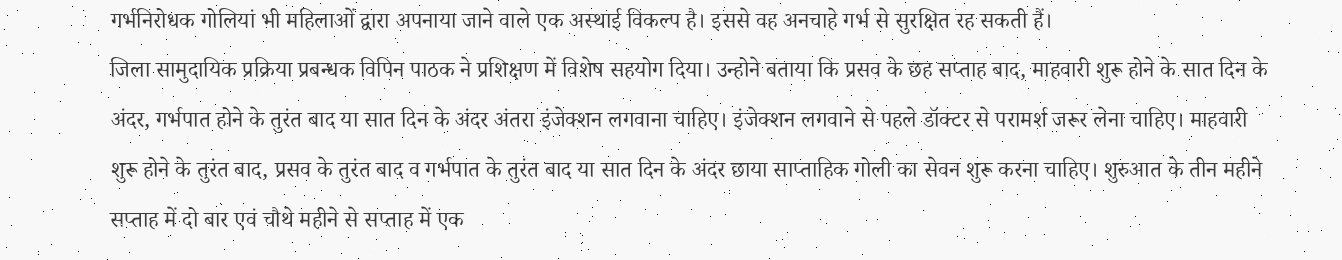गर्भनिरोधक गोलियां भी महिलाओं द्वारा अपनाया जाने वाले एक अस्थाई विकल्प है। इससे वह अनचाहे गर्भ से सुरक्षित रह सकती हैं।
जिला सामुदायिक प्रक्रिया प्रबन्धक विपिन पाठक ने प्रशिक्षण में विशेष सहयोग दिया। उन्होने बताया कि प्रसव के छह सप्ताह बाद, माहवारी शुरू होने के सात दिन के अंदर, गर्भपात होने के तुरंत बाद या सात दिन के अंदर अंतरा इंजेक्शन लगवाना चाहिए। इंजेक्शन लगवाने से पहले डॉक्टर से परामर्श जरूर लेना चाहिए। माहवारी शुरू होने के तुरंत बाद, प्रसव के तुरंत बाद व गर्भपात के तुरंत बाद या सात दिन के अंदर छाया साप्ताहिक गोली का सेवन शुरू करना चाहिए। शुरुआत के तीन महीने सप्ताह में दो बार एवं चौथे महीने से सप्ताह में एक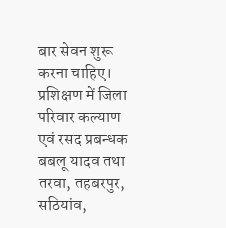बार सेवन शुरू करना चाहिए।
प्रशिक्षण में जिला परिवार कल्याण एवं रसद प्रबन्धक बबलू यादव तथा तरवा, तहबरपुर, सठियांव,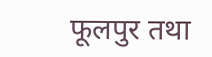फूलपुर तथा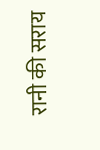रानी की सराय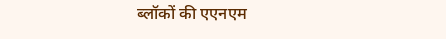ब्लॉकों की एएनएम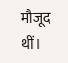मौजूद थीं।